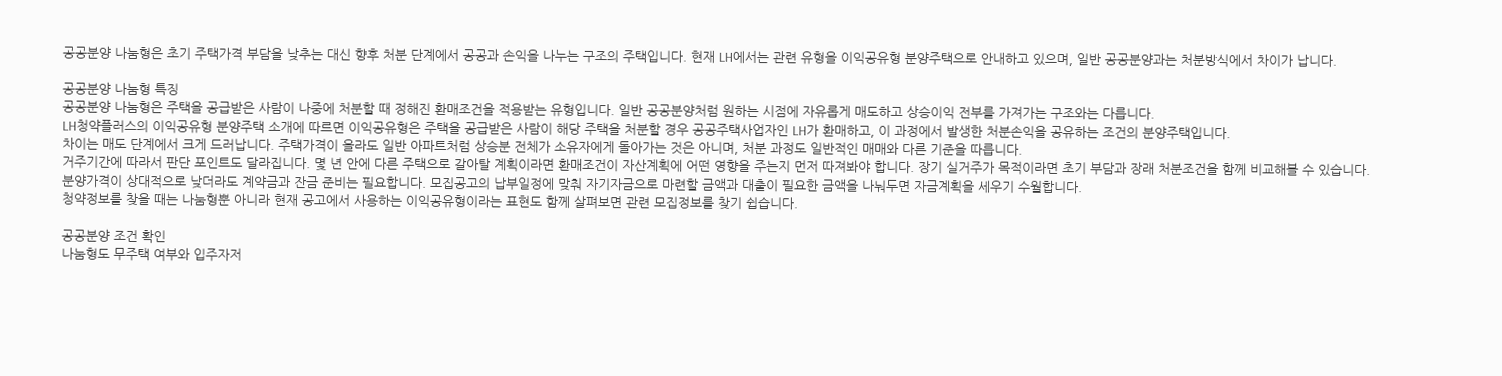공공분양 나눔형은 초기 주택가격 부담을 낮추는 대신 향후 처분 단계에서 공공과 손익을 나누는 구조의 주택입니다. 현재 LH에서는 관련 유형을 이익공유형 분양주택으로 안내하고 있으며, 일반 공공분양과는 처분방식에서 차이가 납니다.

공공분양 나눔형 특징
공공분양 나눔형은 주택을 공급받은 사람이 나중에 처분할 때 정해진 환매조건을 적용받는 유형입니다. 일반 공공분양처럼 원하는 시점에 자유롭게 매도하고 상승이익 전부를 가져가는 구조와는 다릅니다.
LH청약플러스의 이익공유형 분양주택 소개에 따르면 이익공유형은 주택을 공급받은 사람이 해당 주택을 처분할 경우 공공주택사업자인 LH가 환매하고, 이 과정에서 발생한 처분손익을 공유하는 조건의 분양주택입니다.
차이는 매도 단계에서 크게 드러납니다. 주택가격이 올라도 일반 아파트처럼 상승분 전체가 소유자에게 돌아가는 것은 아니며, 처분 과정도 일반적인 매매와 다른 기준을 따릅니다.
거주기간에 따라서 판단 포인트도 달라집니다. 몇 년 안에 다른 주택으로 갈아탈 계획이라면 환매조건이 자산계획에 어떤 영향을 주는지 먼저 따져봐야 합니다. 장기 실거주가 목적이라면 초기 부담과 장래 처분조건을 함께 비교해볼 수 있습니다.
분양가격이 상대적으로 낮더라도 계약금과 잔금 준비는 필요합니다. 모집공고의 납부일정에 맞춰 자기자금으로 마련할 금액과 대출이 필요한 금액을 나눠두면 자금계획을 세우기 수월합니다.
청약정보를 찾을 때는 나눔형뿐 아니라 현재 공고에서 사용하는 이익공유형이라는 표현도 함께 살펴보면 관련 모집정보를 찾기 쉽습니다.

공공분양 조건 확인
나눔형도 무주택 여부와 입주자저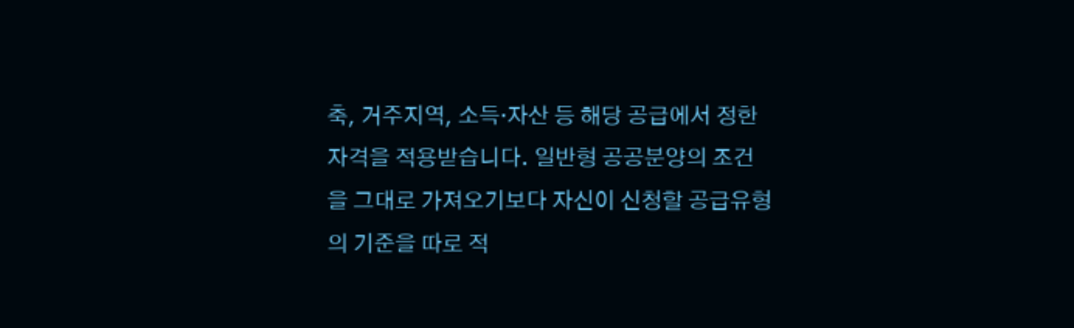축, 거주지역, 소득·자산 등 해당 공급에서 정한 자격을 적용받습니다. 일반형 공공분양의 조건을 그대로 가져오기보다 자신이 신청할 공급유형의 기준을 따로 적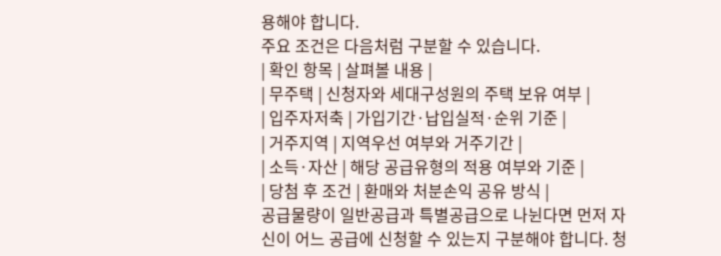용해야 합니다.
주요 조건은 다음처럼 구분할 수 있습니다.
| 확인 항목 | 살펴볼 내용 |
| 무주택 | 신청자와 세대구성원의 주택 보유 여부 |
| 입주자저축 | 가입기간·납입실적·순위 기준 |
| 거주지역 | 지역우선 여부와 거주기간 |
| 소득·자산 | 해당 공급유형의 적용 여부와 기준 |
| 당첨 후 조건 | 환매와 처분손익 공유 방식 |
공급물량이 일반공급과 특별공급으로 나뉜다면 먼저 자신이 어느 공급에 신청할 수 있는지 구분해야 합니다. 청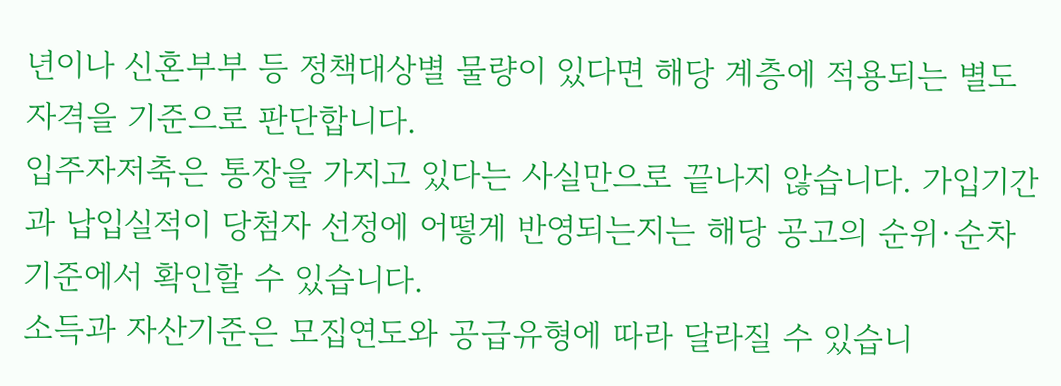년이나 신혼부부 등 정책대상별 물량이 있다면 해당 계층에 적용되는 별도 자격을 기준으로 판단합니다.
입주자저축은 통장을 가지고 있다는 사실만으로 끝나지 않습니다. 가입기간과 납입실적이 당첨자 선정에 어떻게 반영되는지는 해당 공고의 순위·순차 기준에서 확인할 수 있습니다.
소득과 자산기준은 모집연도와 공급유형에 따라 달라질 수 있습니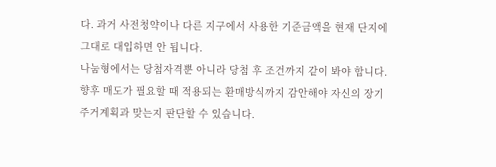다. 과거 사전청약이나 다른 지구에서 사용한 기준금액을 현재 단지에 그대로 대입하면 안 됩니다.
나눔형에서는 당첨자격뿐 아니라 당첨 후 조건까지 같이 봐야 합니다. 향후 매도가 필요할 때 적용되는 환매방식까지 감안해야 자신의 장기 주거계획과 맞는지 판단할 수 있습니다.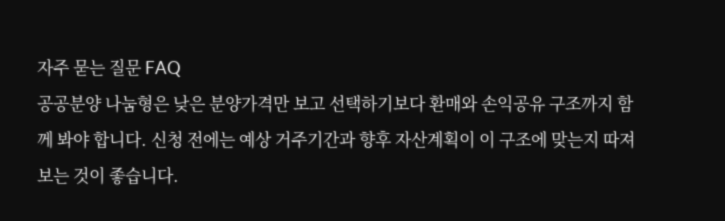자주 묻는 질문 FAQ
공공분양 나눔형은 낮은 분양가격만 보고 선택하기보다 환매와 손익공유 구조까지 함께 봐야 합니다. 신청 전에는 예상 거주기간과 향후 자산계획이 이 구조에 맞는지 따져보는 것이 좋습니다.